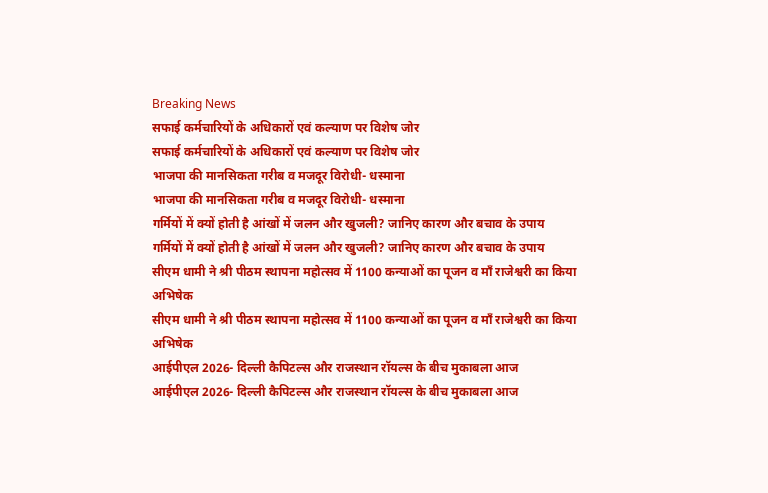Breaking News
सफाई कर्मचारियों के अधिकारों एवं कल्याण पर विशेष जोर
सफाई कर्मचारियों के अधिकारों एवं कल्याण पर विशेष जोर
भाजपा की मानसिकता गरीब व मजदूर विरोधी- धस्माना
भाजपा की मानसिकता गरीब व मजदूर विरोधी- धस्माना
गर्मियों में क्यों होती है आंखों में जलन और खुजली? जानिए कारण और बचाव के उपाय
गर्मियों में क्यों होती है आंखों में जलन और खुजली? जानिए कारण और बचाव के उपाय
सीएम धामी ने श्री पीठम स्थापना महोत्सव में 1100 कन्याओं का पूजन व माँ राजेश्वरी का किया अभिषेक
सीएम धामी ने श्री पीठम स्थापना महोत्सव में 1100 कन्याओं का पूजन व माँ राजेश्वरी का किया अभिषेक
आईपीएल 2026- दिल्ली कैपिटल्स और राजस्थान रॉयल्स के बीच मुकाबला आज
आईपीएल 2026- दिल्ली कैपिटल्स और राजस्थान रॉयल्स के बीच मुकाबला आज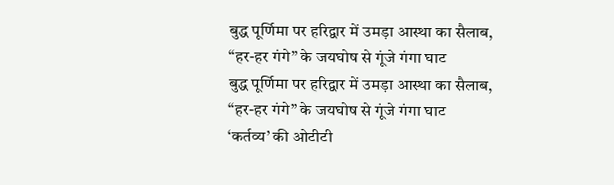बुद्ध पूर्णिमा पर हरिद्वार में उमड़ा आस्था का सैलाब, “हर-हर गंगे” के जयघोष से गूंजे गंगा घाट
बुद्ध पूर्णिमा पर हरिद्वार में उमड़ा आस्था का सैलाब, “हर-हर गंगे” के जयघोष से गूंजे गंगा घाट
‘कर्तव्य’ की ओटीटी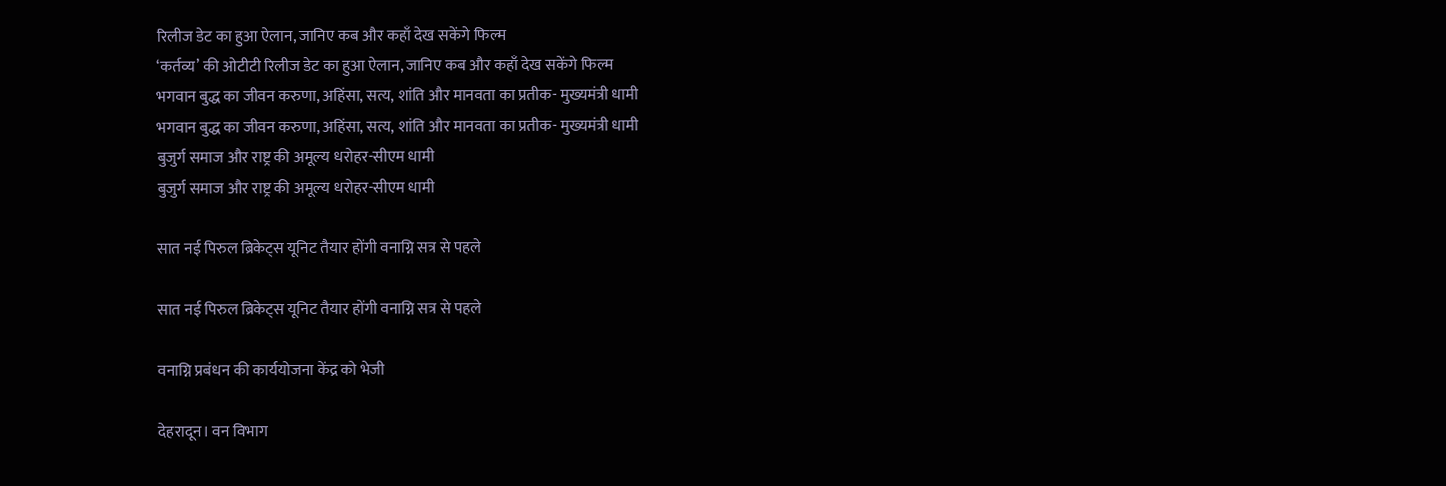रिलीज डेट का हुआ ऐलान, जानिए कब और कहाँ देख सकेंगे फिल्म
‘कर्तव्य’ की ओटीटी रिलीज डेट का हुआ ऐलान, जानिए कब और कहाँ देख सकेंगे फिल्म
भगवान बुद्ध का जीवन करुणा, अहिंसा, सत्य, शांति और मानवता का प्रतीक- मुख्यमंत्री धामी
भगवान बुद्ध का जीवन करुणा, अहिंसा, सत्य, शांति और मानवता का प्रतीक- मुख्यमंत्री धामी
बुजुर्ग समाज और राष्ट्र की अमूल्य धरोहर-सीएम धामी
बुजुर्ग समाज और राष्ट्र की अमूल्य धरोहर-सीएम धामी

सात नई पिरुल ब्रिकेट्स यूनिट तैयार होंगी वनाग्नि सत्र से पहले

सात नई पिरुल ब्रिकेट्स यूनिट तैयार होंगी वनाग्नि सत्र से पहले

वनाग्नि प्रबंधन की कार्ययोजना केंद्र को भेजी

देहरादून। वन विभाग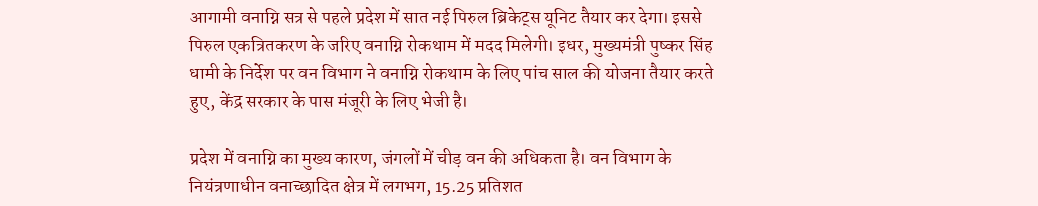आगामी वनाग्नि सत्र से पहले प्रदेश में सात नई पिरुल ब्रिकेट्स यूनिट तैयार कर देगा। इससे पिरुल एकत्रितकरण के जरिए वनाग्नि रोकथाम में मदद मिलेगी। इधर, मुख्यमंत्री पुष्कर सिंह धामी के निर्देश पर वन विभाग ने वनाग्नि रोकथाम के लिए पांच साल की योजना तैयार करते हुए, केंद्र सरकार के पास मंजूरी के लिए भेजी है।

प्रदेश में वनाग्नि का मुख्य कारण, जंगलों में चीड़ वन की अधिकता है। वन विभाग के नियंत्रणाधीन वनाच्छादित क्षेत्र में लगभग, 15.25 प्रतिशत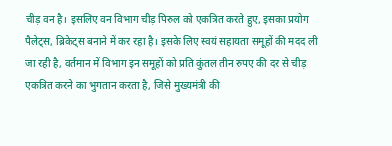चीड़ वन है। इसलिए वन विभाग चीड़ पिरुल को एकत्रित करते हुए, इसका प्रयोग पैलेट्स, ब्रिकेट्स बनाने में कर रहा है। इसके लिए स्वयं सहायता समूहों की मदद ली जा रही है, वर्तमान में विभाग इन समूहों को प्रति कुंतल तीन रुपए की दर से चीड़ एकत्रित करने का भुगतान करता है, जिसे मुख्यमंत्री की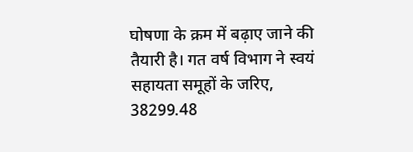घोषणा के क्रम में बढ़ाए जाने की तैयारी है। गत वर्ष विभाग ने स्वयं सहायता समूहों के जरिए, 38299.48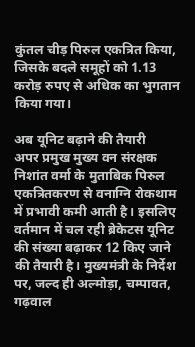कुंतल चीड़ पिरुल एकत्रित किया, जिसके बदले समूहों को 1.13 करोड़ रुपए से अधिक का भुगतान किया गया।

अब यूनिट बढ़ाने की तैयारी
अपर प्रमुख मुख्य वन संरक्षक निशांत वर्मा के मुताबिक पिरुल एकत्रितकरण से वनाग्नि रोकथाम में प्रभावी कमी आती है। इसलिए वर्तमान में चल रही ब्रेकेटस यूनिट की संख्या बढ़ाकर 12 किए जाने की तैयारी है। मुख्यमंत्री के निर्देश पर, जल्द ही अल्मोड़ा, चम्पावत, गढ़वाल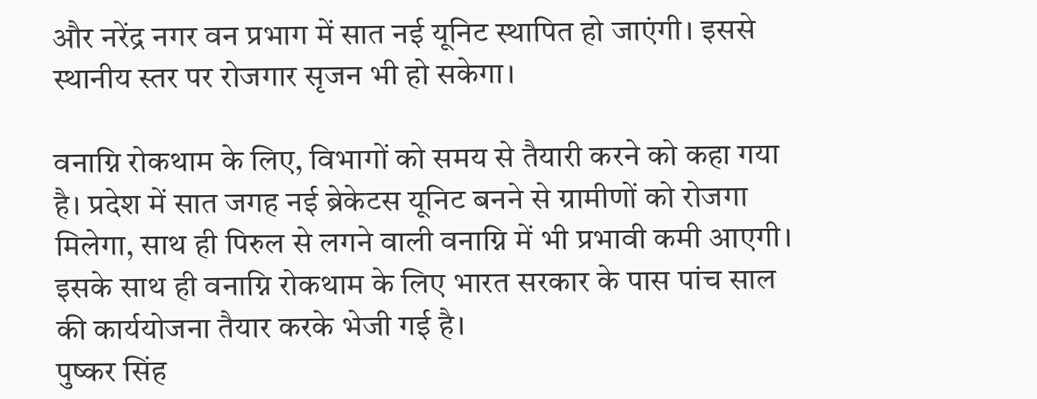और नरेंद्र नगर वन प्रभाग में सात नई यूनिट स्थापित हो जाएंगी। इससे स्थानीय स्तर पर रोजगार सृजन भी हो सकेगा।

वनाग्नि रोकथाम के लिए, विभागों को समय से तैयारी करने को कहा गया है। प्रदेश में सात जगह नई ब्रेकेटस यूनिट बनने से ग्रामीणों को रोजगा मिलेगा, साथ ही पिरुल से लगने वाली वनाग्नि में भी प्रभावी कमी आएगी। इसके साथ ही वनाग्नि रोकथाम के लिए भारत सरकार के पास पांच साल की कार्ययोजना तैयार करके भेजी गई है।
पुष्कर सिंह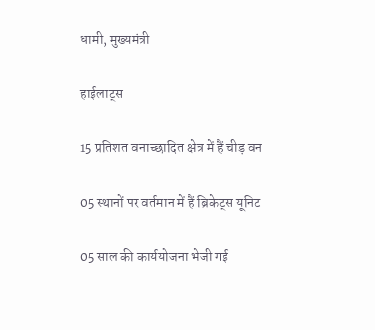धामी, मुख्यमंत्री

हाईलाट्स

15 प्रतिशत वनाच्छादित क्षेत्र में हैं चीड़ वन

05 स्थानों पर वर्तमान में हैं ब्रिकेट्स यूनिट

05 साल की कार्ययोजना भेजी गई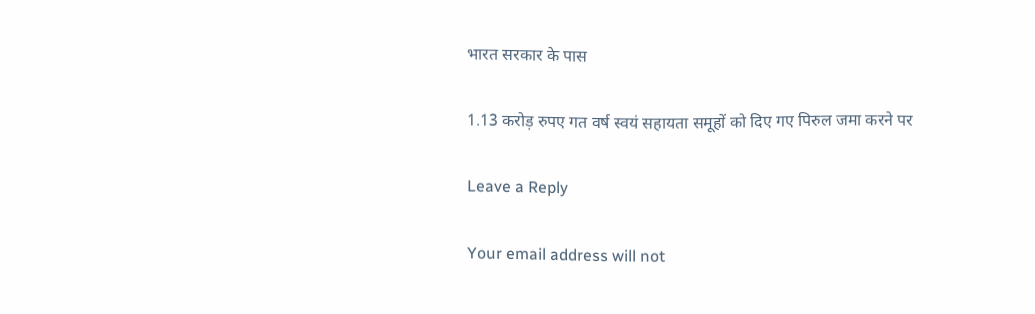भारत सरकार के पास

1.13 करोड़ रुपए गत वर्ष स्वयं सहायता समूहों को दिए गए पिरुल जमा करने पर

Leave a Reply

Your email address will not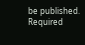be published. Required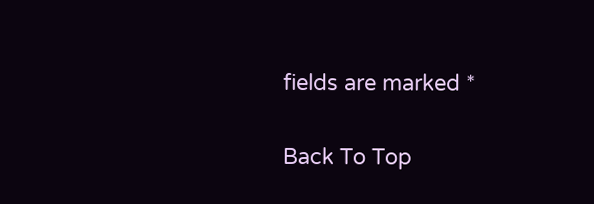fields are marked *

Back To Top